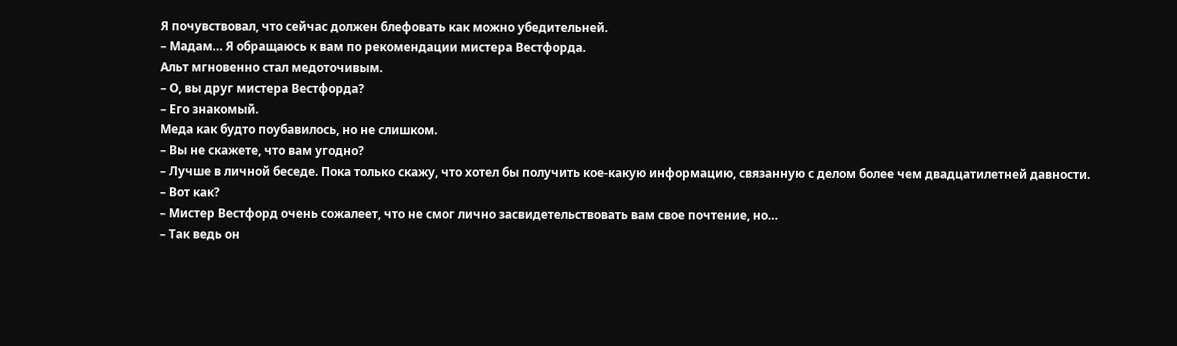Я почувствовал, что сейчас должен блефовать как можно убедительней.
– Мадам… Я обращаюсь к вам по рекомендации мистера Вестфорда.
Альт мгновенно стал медоточивым.
– О, вы друг мистера Вестфорда?
– Его знакомый.
Меда как будто поубавилось, но не слишком.
– Вы не скажете, что вам угодно?
– Лучше в личной беседе. Пока только скажу, что хотел бы получить кое-какую информацию, связанную с делом более чем двадцатилетней давности.
– Вот как?
– Мистер Вестфорд очень сожалеет, что не смог лично засвидетельствовать вам свое почтение, но…
– Так ведь он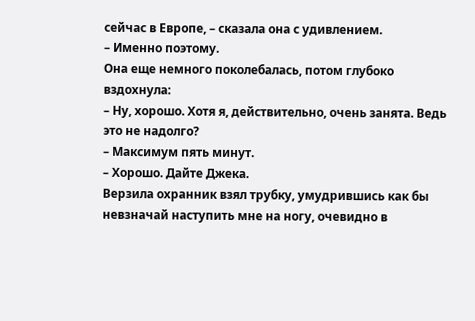сейчас в Европе, – сказала она с удивлением.
– Именно поэтому.
Она еще немного поколебалась, потом глубоко вздохнула:
– Ну, хорошо. Хотя я, действительно, очень занята. Ведь это не надолго?
– Максимум пять минут.
– Хорошо. Дайте Джека.
Верзила охранник взял трубку, умудрившись как бы невзначай наступить мне на ногу, очевидно в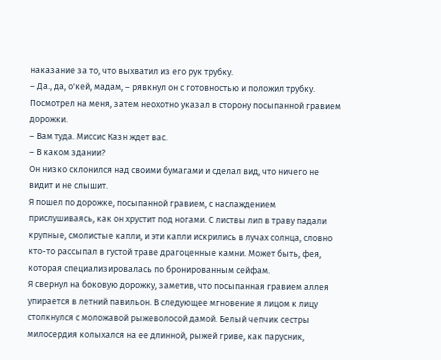наказание за то, что выхватил из его рук трубку.
– Да., да, о'кей, мадам, – рявкнул он с готовностью и положил трубку. Посмотрел на меня, затем неохотно указал в сторону посыпанной гравием дорожки.
– Вам туда. Миссис Казн ждет вас.
– В каком здании?
Он низко склонился над своими бумагами и сделал вид, что ничего не видит и не слышит.
Я пошел по дорожке, посыпанной гравием, с наслаждением прислушиваясь, как он хрустит под ногами. С листвы лип в траву падали крупные, смолистые капли, и эти капли искрились в лучах солнца, словно кто-то рассыпал в густой траве драгоценные камни. Может быть, фея, которая специализировалась по бронированным сейфам.
Я свернул на боковую дорожку, заметив, что посыпанная гравием аллея упирается в летний павильон. В следующее мгновение я лицом к лицу столкнулся с моложавой рыжеволосой дамой. Белый чепчик сестры милосердия колыхался на ее длинной, рыжей гриве, как парусник,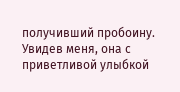получивший пробоину. Увидев меня, она с приветливой улыбкой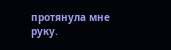протянула мне руку.